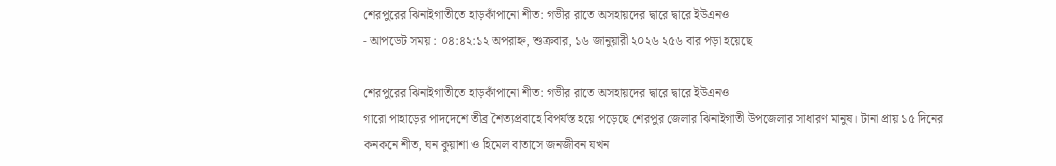শেরপুরের ঝিনাইগাতীতে হাড়কাঁপানো শীত: গভীর রাতে অসহায়দের দ্বারে দ্বারে ইউএনও
- আপডেট সময় : ০৪:৪২:১২ অপরাহ্ন, শুক্রবার, ১৬ জানুয়ারী ২০২৬ ২৫৬ বার পড়া হয়েছে

শেরপুরের ঝিনাইগাতীতে হাড়কাঁপানো শীত: গভীর রাতে অসহায়দের দ্বারে দ্বারে ইউএনও
গারো পাহাড়ের পাদদেশে তীব্র শৈত্যপ্রবাহে বিপর্যস্ত হয়ে পড়েছে শেরপুর জেলার ঝিনাইগাতী উপজেলার সাধারণ মানুষ। টানা প্রায় ১৫ দিনের কনকনে শীত, ঘন কুয়াশা ও হিমেল বাতাসে জনজীবন যখন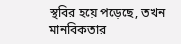স্থবির হয়ে পড়েছে, তখন মানবিকতার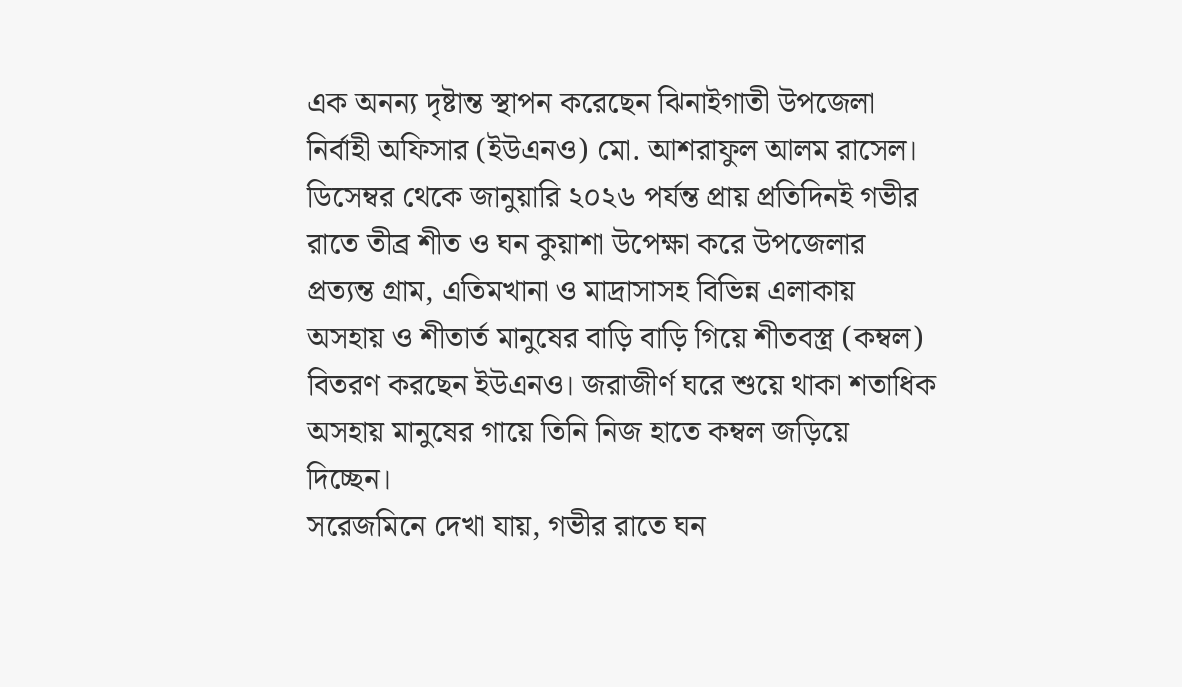এক অনন্য দৃষ্টান্ত স্থাপন করেছেন ঝিনাইগাতী উপজেলা নির্বাহী অফিসার (ইউএনও) মো. আশরাফুল আলম রাসেল।
ডিসেম্বর থেকে জানুয়ারি ২০২৬ পর্যন্ত প্রায় প্রতিদিনই গভীর রাতে তীব্র শীত ও ঘন কুয়াশা উপেক্ষা করে উপজেলার প্রত্যন্ত গ্রাম, এতিমখানা ও মাদ্রাসাসহ বিভিন্ন এলাকায় অসহায় ও শীতার্ত মানুষের বাড়ি বাড়ি গিয়ে শীতবস্ত্র (কম্বল) বিতরণ করছেন ইউএনও। জরাজীর্ণ ঘরে শুয়ে থাকা শতাধিক অসহায় মানুষের গায়ে তিনি নিজ হাতে কম্বল জড়িয়ে দিচ্ছেন।
সরেজমিনে দেখা যায়, গভীর রাতে ঘন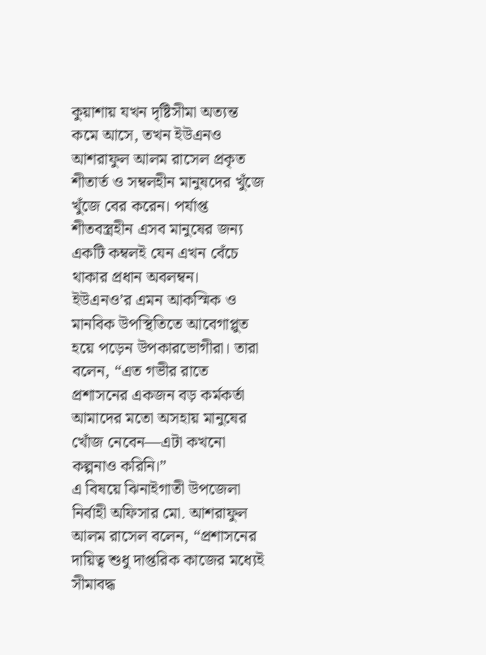কুয়াশায় যখন দৃষ্টিসীমা অত্যন্ত কমে আসে, তখন ইউএনও আশরাফুল আলম রাসেল প্রকৃত শীতার্ত ও সম্বলহীন মানুষদের খুঁজে খুঁজে বের করেন। পর্যাপ্ত শীতবস্ত্রহীন এসব মানুষের জন্য একটি কম্বলই যেন এখন বেঁচে থাকার প্রধান অবলম্বন।
ইউএনও’র এমন আকস্মিক ও মানবিক উপস্থিতিতে আবেগাপ্লুত হয়ে পড়েন উপকারভোগীরা। তারা বলেন, “এত গভীর রাতে প্রশাসনের একজন বড় কর্মকর্তা আমাদের মতো অসহায় মানুষের খোঁজ নেবেন—এটা কখনো কল্পনাও করিনি।”
এ বিষয়ে ঝিনাইগাতী উপজেলা নির্বাহী অফিসার মো. আশরাফুল আলম রাসেল বলেন, “প্রশাসনের দায়িত্ব শুধু দাপ্তরিক কাজের মধ্যেই সীমাবদ্ধ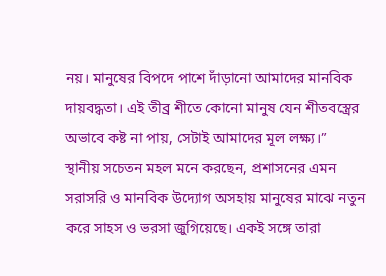নয়। মানুষের বিপদে পাশে দাঁড়ানো আমাদের মানবিক দায়বদ্ধতা। এই তীব্র শীতে কোনো মানুষ যেন শীতবস্ত্রের অভাবে কষ্ট না পায়, সেটাই আমাদের মূল লক্ষ্য।”
স্থানীয় সচেতন মহল মনে করছেন, প্রশাসনের এমন সরাসরি ও মানবিক উদ্যোগ অসহায় মানুষের মাঝে নতুন করে সাহস ও ভরসা জুগিয়েছে। একই সঙ্গে তারা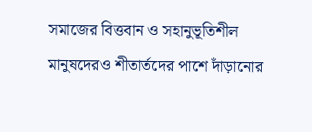সমাজের বিত্তবান ও সহানুভূতিশীল মানুষদেরও শীতার্তদের পাশে দাঁড়ানোর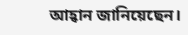আহ্বান জানিয়েছেন।